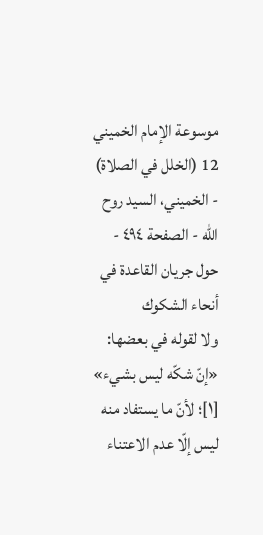موسوعة الإمام الخميني 12 (الخلل في الصلاة) - الخميني، السيد روح الله - الصفحة ٤٩٤ - حول جريان القاعدة في أنحاء الشكوك
ولا لقوله في بعضها: «إنّ شكّه ليس بشيء» [١]؛ لأنّ ما يستفاد منه ليس إلّا عدم الاعتناء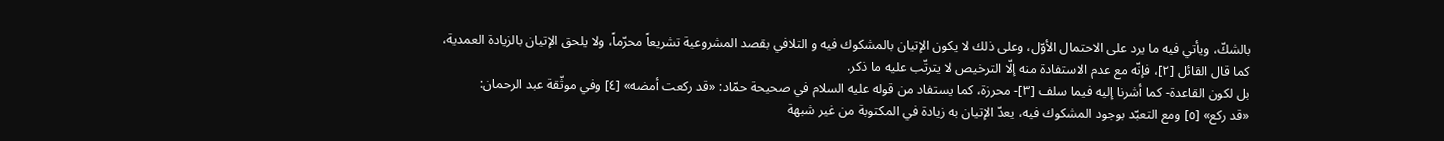بالشكّ، ويأتي فيه ما يرد على الاحتمال الأوّل، وعلى ذلك لا يكون الإتيان بالمشكوك فيه و التلافي بقصد المشروعية تشريعاً محرّماً، ولا يلحق الإتيان بالزيادة العمدية، كما قال القائل [٢]، فإنّه مع عدم الاستفادة منه إلّا الترخيص لا يترتّب عليه ما ذكر.
بل لكون القاعدة- كما أشرنا إليه فيما سلف [٣]- محرزة، كما يستفاد من قوله عليه السلام في صحيحة حمّاد: «قد ركعت أمضه» [٤] وفي موثّقة عبد الرحمان:
«قد ركع» [٥] ومع التعبّد بوجود المشكوك فيه، يعدّ الإتيان به زيادة في المكتوبة من غير شبهة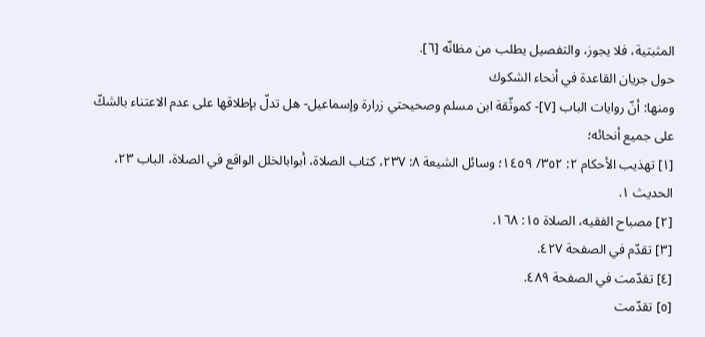المثبتية، فلا يجوز، والتفصيل يطلب من مظانّه [٦].
حول جريان القاعدة في أنحاء الشكوك
ومنها: أنّ روايات الباب [٧]- كموثّقة ابن مسلم وصحيحتي زرارة وإسماعيل- هل تدلّ بإطلاقها على عدم الاعتناء بالشكّ على جميع أنحائه؛
[١] تهذيب الأحكام ٢: ٣٥٢/ ١٤٥٩؛ وسائل الشيعة ٨: ٢٣٧، كتاب الصلاة، أبوابالخلل الواقع في الصلاة، الباب ٢٣، الحديث ١.
[٢] مصباح الفقيه، الصلاة ١٥: ١٦٨.
[٣] تقدّم في الصفحة ٤٢٧.
[٤] تقدّمت في الصفحة ٤٨٩.
[٥] تقدّمت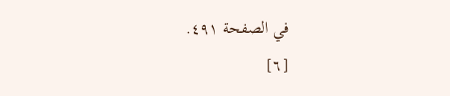في الصفحة ٤٩١.
[٦]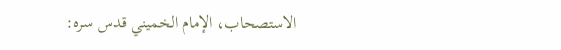الاستصحاب، الإمام الخميني قدس سره: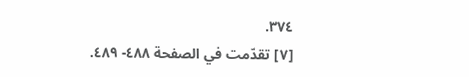٣٧٤.
[٧] تقدّمت في الصفحة ٤٨٨- ٤٨٩.